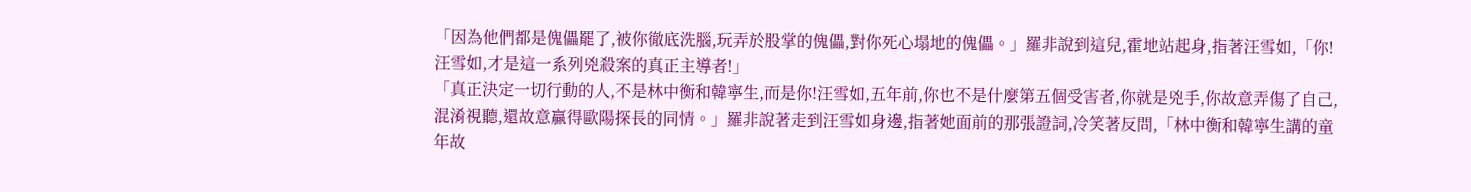「因為他們都是傀儡罷了,被你徹底洗腦,玩弄於股掌的傀儡,對你死心塌地的傀儡。」羅非說到這兒,霍地站起身,指著汪雪如,「你!汪雪如,才是這一系列兇殺案的真正主導者!」
「真正決定一切行動的人,不是林中衡和韓寧生,而是你!汪雪如,五年前,你也不是什麼第五個受害者,你就是兇手,你故意弄傷了自己,混淆視聽,還故意贏得歐陽探長的同情。」羅非說著走到汪雪如身邊,指著她面前的那張證詞,冷笑著反問,「林中衡和韓寧生講的童年故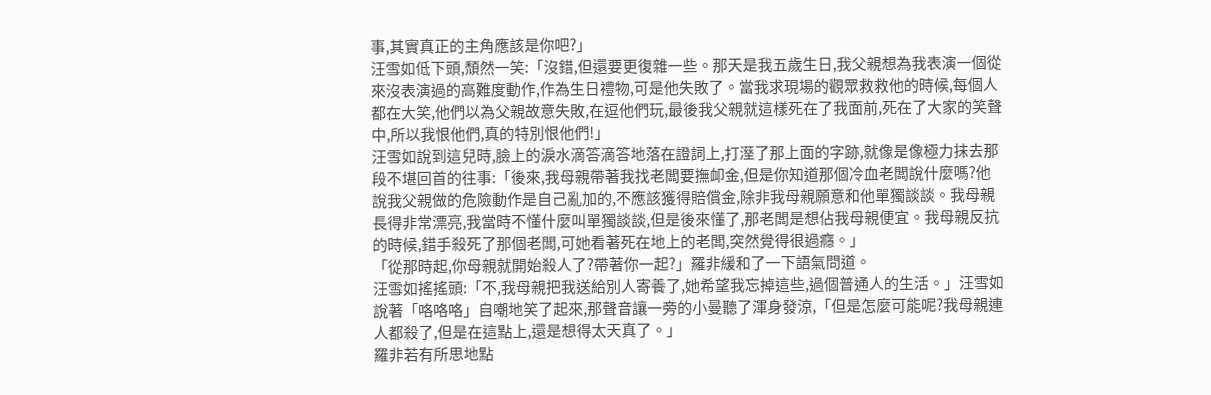事,其實真正的主角應該是你吧?」
汪雪如低下頭,頹然一笑:「沒錯,但還要更復雜一些。那天是我五歲生日,我父親想為我表演一個從來沒表演過的高難度動作,作為生日禮物,可是他失敗了。當我求現場的觀眾救救他的時候,每個人都在大笑,他們以為父親故意失敗,在逗他們玩,最後我父親就這樣死在了我面前,死在了大家的笑聲中,所以我恨他們,真的特別恨他們!」
汪雪如說到這兒時,臉上的淚水滴答滴答地落在證詞上,打溼了那上面的字跡,就像是像極力抹去那段不堪回首的往事:「後來,我母親帶著我找老闆要撫卹金,但是你知道那個冷血老闆說什麼嗎?他說我父親做的危險動作是自己亂加的,不應該獲得賠償金,除非我母親願意和他單獨談談。我母親長得非常漂亮,我當時不懂什麼叫單獨談談,但是後來懂了,那老闆是想佔我母親便宜。我母親反抗的時候,錯手殺死了那個老闆,可她看著死在地上的老闆,突然覺得很過癮。」
「從那時起,你母親就開始殺人了?帶著你一起?」羅非緩和了一下語氣問道。
汪雪如搖搖頭:「不,我母親把我送給別人寄養了,她希望我忘掉這些,過個普通人的生活。」汪雪如說著「咯咯咯」自嘲地笑了起來,那聲音讓一旁的小曼聽了渾身發涼,「但是怎麼可能呢?我母親連人都殺了,但是在這點上,還是想得太天真了。」
羅非若有所思地點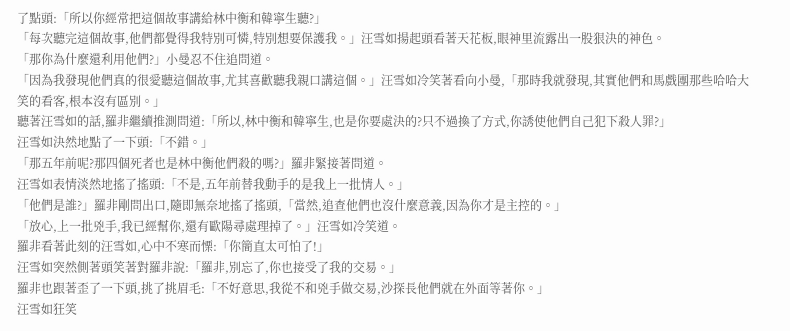了點頭:「所以你經常把這個故事講給林中衡和韓寧生聽?」
「每次聽完這個故事,他們都覺得我特別可憐,特別想要保護我。」汪雪如揚起頭看著天花板,眼神里流露出一股狠決的神色。
「那你為什麼還利用他們?」小曼忍不住追問道。
「因為我發現他們真的很愛聽這個故事,尤其喜歡聽我親口講這個。」汪雪如冷笑著看向小曼,「那時我就發現,其實他們和馬戲團那些哈哈大笑的看客,根本沒有區別。」
聽著汪雪如的話,羅非繼續推測問道:「所以,林中衡和韓寧生,也是你要處決的?只不過換了方式,你誘使他們自己犯下殺人罪?」
汪雪如決然地點了一下頭:「不錯。」
「那五年前呢?那四個死者也是林中衡他們殺的嗎?」羅非緊接著問道。
汪雪如表情淡然地搖了搖頭:「不是,五年前替我動手的是我上一批情人。」
「他們是誰?」羅非剛問出口,隨即無奈地搖了搖頭,「當然,追查他們也沒什麼意義,因為你才是主控的。」
「放心,上一批兇手,我已經幫你,還有歐陽尋處理掉了。」汪雪如冷笑道。
羅非看著此刻的汪雪如,心中不寒而慄:「你簡直太可怕了!」
汪雪如突然側著頭笑著對羅非說:「羅非,別忘了,你也接受了我的交易。」
羅非也跟著歪了一下頭,挑了挑眉毛:「不好意思,我從不和兇手做交易,沙探長他們就在外面等著你。」
汪雪如狂笑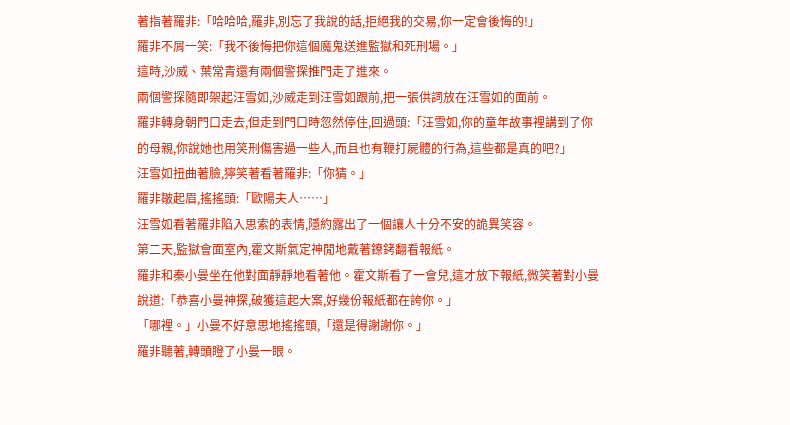著指著羅非:「哈哈哈,羅非,別忘了我說的話,拒絕我的交易,你一定會後悔的!」
羅非不屑一笑:「我不後悔把你這個魔鬼送進監獄和死刑場。」
這時,沙威、葉常青還有兩個警探推門走了進來。
兩個警探隨即架起汪雪如,沙威走到汪雪如跟前,把一張供詞放在汪雪如的面前。
羅非轉身朝門口走去,但走到門口時忽然停住,回過頭:「汪雪如,你的童年故事裡講到了你的母親,你說她也用笑刑傷害過一些人,而且也有鞭打屍體的行為,這些都是真的吧?」
汪雪如扭曲著臉,獰笑著看著羅非:「你猜。」
羅非皺起眉,搖搖頭:「歐陽夫人……」
汪雪如看著羅非陷入思索的表情,隱約露出了一個讓人十分不安的詭異笑容。
第二天,監獄會面室內,霍文斯氣定神閒地戴著鐐銬翻看報紙。
羅非和秦小曼坐在他對面靜靜地看著他。霍文斯看了一會兒,這才放下報紙,微笑著對小曼說道:「恭喜小曼神探,破獲這起大案,好幾份報紙都在誇你。」
「哪裡。」小曼不好意思地搖搖頭,「還是得謝謝你。」
羅非聽著,轉頭瞪了小曼一眼。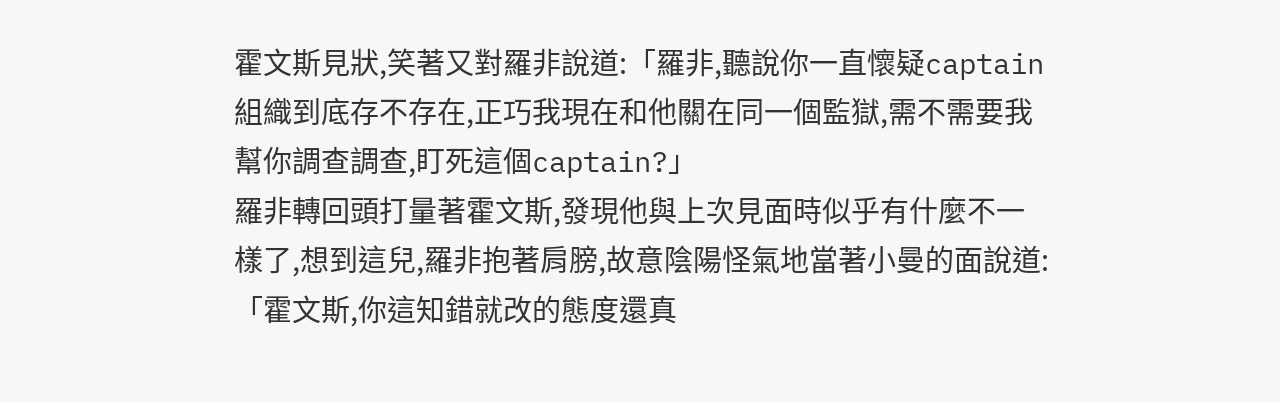霍文斯見狀,笑著又對羅非說道:「羅非,聽說你一直懷疑captain組織到底存不存在,正巧我現在和他關在同一個監獄,需不需要我幫你調查調查,盯死這個captain?」
羅非轉回頭打量著霍文斯,發現他與上次見面時似乎有什麼不一樣了,想到這兒,羅非抱著肩膀,故意陰陽怪氣地當著小曼的面說道:「霍文斯,你這知錯就改的態度還真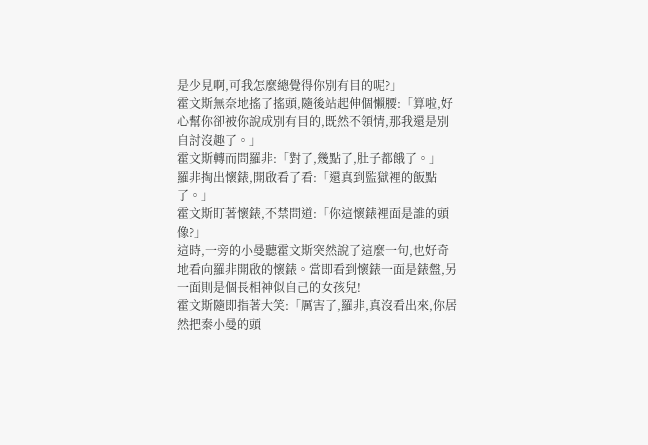是少見啊,可我怎麼總覺得你別有目的呢?」
霍文斯無奈地搖了搖頭,隨後站起伸個懶腰:「算啦,好心幫你卻被你說成別有目的,既然不領情,那我還是別自討沒趣了。」
霍文斯轉而問羅非:「對了,幾點了,肚子都餓了。」
羅非掏出懷錶,開啟看了看:「還真到監獄裡的飯點了。」
霍文斯盯著懷錶,不禁問道:「你這懷錶裡面是誰的頭像?」
這時,一旁的小曼聽霍文斯突然說了這麼一句,也好奇地看向羅非開啟的懷錶。當即看到懷錶一面是錶盤,另一面則是個長相神似自己的女孩兒!
霍文斯隨即指著大笑:「厲害了,羅非,真沒看出來,你居然把秦小曼的頭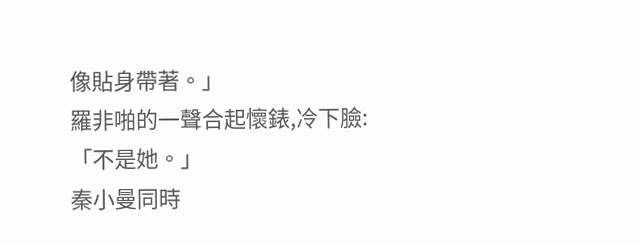像貼身帶著。」
羅非啪的一聲合起懷錶,冷下臉:「不是她。」
秦小曼同時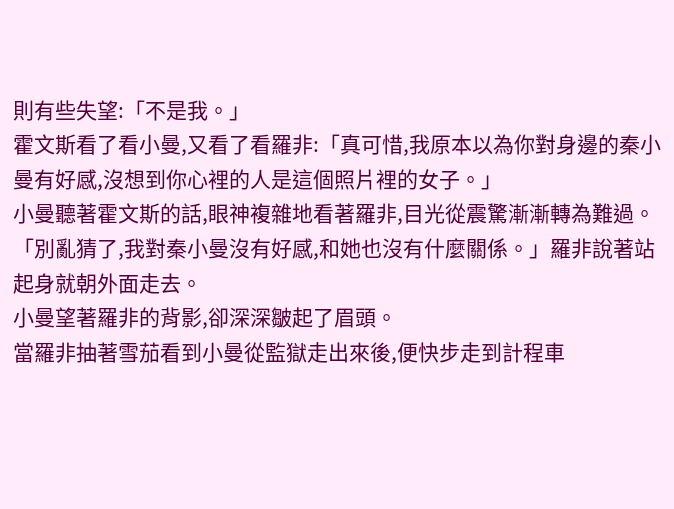則有些失望:「不是我。」
霍文斯看了看小曼,又看了看羅非:「真可惜,我原本以為你對身邊的秦小曼有好感,沒想到你心裡的人是這個照片裡的女子。」
小曼聽著霍文斯的話,眼神複雜地看著羅非,目光從震驚漸漸轉為難過。
「別亂猜了,我對秦小曼沒有好感,和她也沒有什麼關係。」羅非說著站起身就朝外面走去。
小曼望著羅非的背影,卻深深皺起了眉頭。
當羅非抽著雪茄看到小曼從監獄走出來後,便快步走到計程車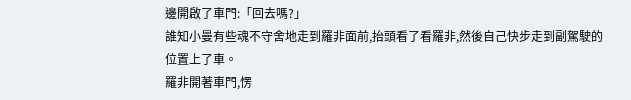邊開啟了車門:「回去嗎?」
誰知小曼有些魂不守舍地走到羅非面前,抬頭看了看羅非,然後自己快步走到副駕駛的位置上了車。
羅非開著車門,愣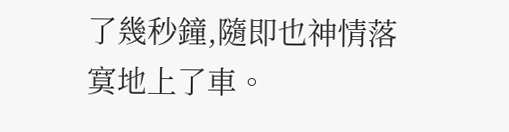了幾秒鐘,隨即也神情落寞地上了車。